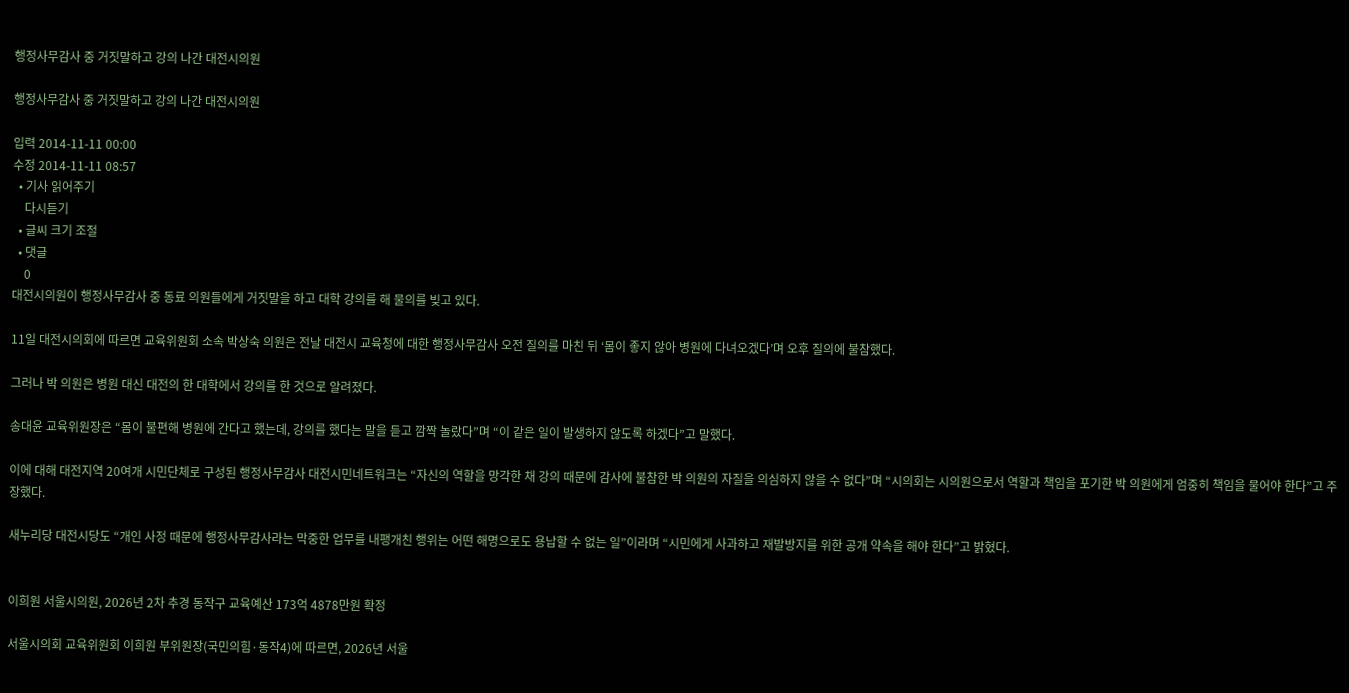행정사무감사 중 거짓말하고 강의 나간 대전시의원

행정사무감사 중 거짓말하고 강의 나간 대전시의원

입력 2014-11-11 00:00
수정 2014-11-11 08:57
  • 기사 읽어주기
    다시듣기
  • 글씨 크기 조절
  • 댓글
    0
대전시의원이 행정사무감사 중 동료 의원들에게 거짓말을 하고 대학 강의를 해 물의를 빚고 있다.

11일 대전시의회에 따르면 교육위원회 소속 박상숙 의원은 전날 대전시 교육청에 대한 행정사무감사 오전 질의를 마친 뒤 ‘몸이 좋지 않아 병원에 다녀오겠다’며 오후 질의에 불참했다.

그러나 박 의원은 병원 대신 대전의 한 대학에서 강의를 한 것으로 알려졌다.

송대윤 교육위원장은 “몸이 불편해 병원에 간다고 했는데, 강의를 했다는 말을 듣고 깜짝 놀랐다”며 “이 같은 일이 발생하지 않도록 하겠다”고 말했다.

이에 대해 대전지역 20여개 시민단체로 구성된 행정사무감사 대전시민네트워크는 “자신의 역할을 망각한 채 강의 때문에 감사에 불참한 박 의원의 자질을 의심하지 않을 수 없다”며 “시의회는 시의원으로서 역할과 책임을 포기한 박 의원에게 엄중히 책임을 물어야 한다”고 주장했다.

새누리당 대전시당도 “개인 사정 때문에 행정사무감사라는 막중한 업무를 내팽개친 행위는 어떤 해명으로도 용납할 수 없는 일”이라며 “시민에게 사과하고 재발방지를 위한 공개 약속을 해야 한다”고 밝혔다.


이희원 서울시의원, 2026년 2차 추경 동작구 교육예산 173억 4878만원 확정

서울시의회 교육위원회 이희원 부위원장(국민의힘·동작4)에 따르면, 2026년 서울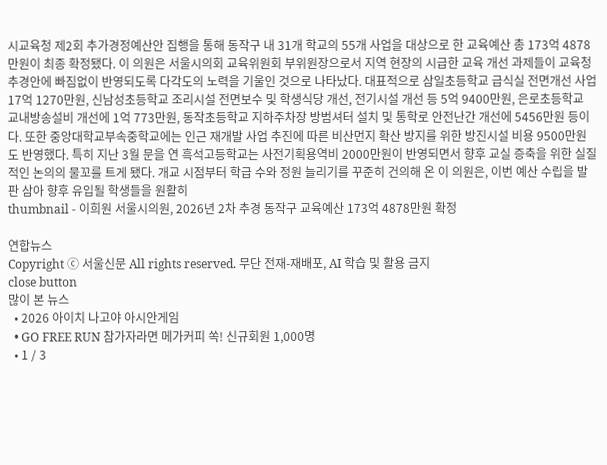시교육청 제2회 추가경정예산안 집행을 통해 동작구 내 31개 학교의 55개 사업을 대상으로 한 교육예산 총 173억 4878만원이 최종 확정됐다. 이 의원은 서울시의회 교육위원회 부위원장으로서 지역 현장의 시급한 교육 개선 과제들이 교육청 추경안에 빠짐없이 반영되도록 다각도의 노력을 기울인 것으로 나타났다. 대표적으로 삼일초등학교 급식실 전면개선 사업 17억 1270만원, 신남성초등학교 조리시설 전면보수 및 학생식당 개선, 전기시설 개선 등 5억 9400만원, 은로초등학교 교내방송설비 개선에 1억 773만원, 동작초등학교 지하주차장 방범셔터 설치 및 통학로 안전난간 개선에 5456만원 등이다. 또한 중앙대학교부속중학교에는 인근 재개발 사업 추진에 따른 비산먼지 확산 방지를 위한 방진시설 비용 9500만원도 반영했다. 특히 지난 3월 문을 연 흑석고등학교는 사전기획용역비 2000만원이 반영되면서 향후 교실 증축을 위한 실질적인 논의의 물꼬를 트게 됐다. 개교 시점부터 학급 수와 정원 늘리기를 꾸준히 건의해 온 이 의원은, 이번 예산 수립을 발판 삼아 향후 유입될 학생들을 원활히
thumbnail - 이희원 서울시의원, 2026년 2차 추경 동작구 교육예산 173억 4878만원 확정

연합뉴스
Copyright ⓒ 서울신문 All rights reserved. 무단 전재-재배포, AI 학습 및 활용 금지
close button
많이 본 뉴스
  • 2026 아이치 나고야 아시안게임
  • GO FREE RUN 참가자라면 메가커피 쏙! 신규회원 1,000명
  • 1 / 3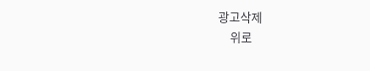광고삭제
    위로